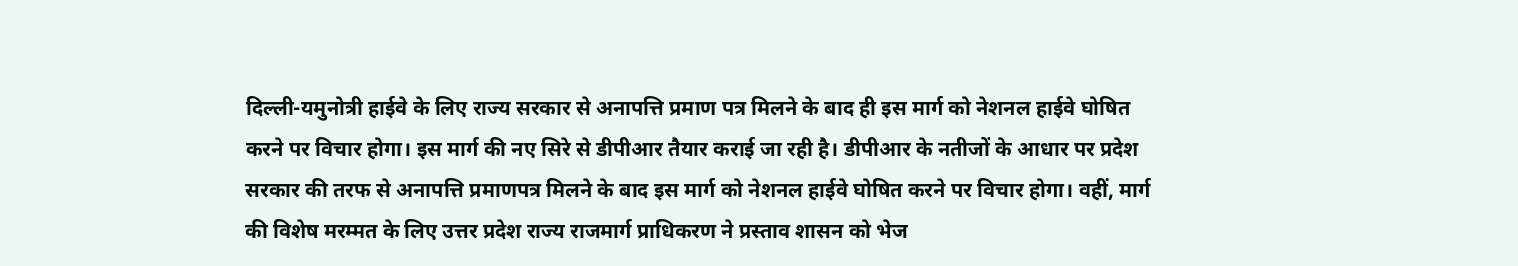दिल्ली-यमुनोत्री हाईवे के लिए राज्य सरकार से अनापत्ति प्रमाण पत्र मिलने के बाद ही इस मार्ग को नेशनल हाईवे घोषित करने पर विचार होगा। इस मार्ग की नए सिरे से डीपीआर तैयार कराई जा रही है। डीपीआर के नतीजों के आधार पर प्रदेश सरकार की तरफ से अनापत्ति प्रमाणपत्र मिलने के बाद इस मार्ग को नेशनल हाईवे घोषित करने पर विचार होगा। वहीं, मार्ग की विशेष मरम्मत के लिए उत्तर प्रदेश राज्य राजमार्ग प्राधिकरण ने प्रस्ताव शासन को भेज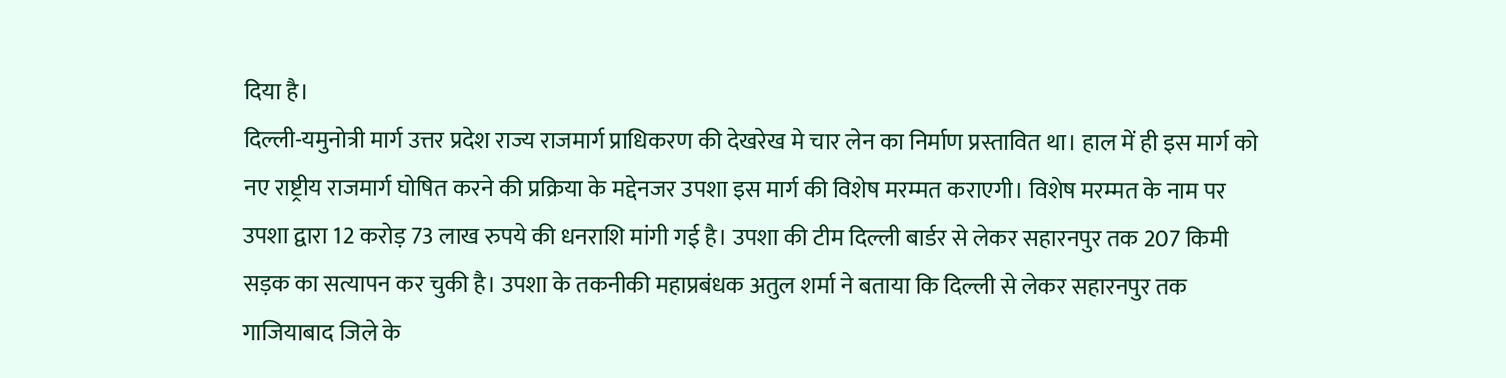दिया है।
दिल्ली-यमुनोत्री मार्ग उत्तर प्रदेश राज्य राजमार्ग प्राधिकरण की देखरेख मे चार लेन का निर्माण प्रस्तावित था। हाल में ही इस मार्ग को नए राष्ट्रीय राजमार्ग घोषित करने की प्रक्रिया के मद्देनजर उपशा इस मार्ग की विशेष मरम्मत कराएगी। विशेष मरम्मत के नाम पर उपशा द्वारा 12 करोड़ 73 लाख रुपये की धनराशि मांगी गई है। उपशा की टीम दिल्ली बार्डर से लेकर सहारनपुर तक 207 किमी सड़क का सत्यापन कर चुकी है। उपशा के तकनीकी महाप्रबंधक अतुल शर्मा ने बताया कि दिल्ली से लेकर सहारनपुर तक गाजियाबाद जिले के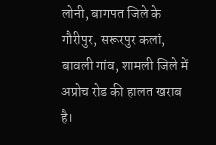लोनी, बागपत जिले के गौरीपुर, सरूरपुर कलां, बावली गांव, शामली जिले में अप्रोच रोड की हालत खराब है।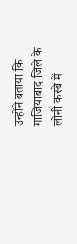उन्होंने बताया कि गाजियाबाद जिले के लोनी कस्बे में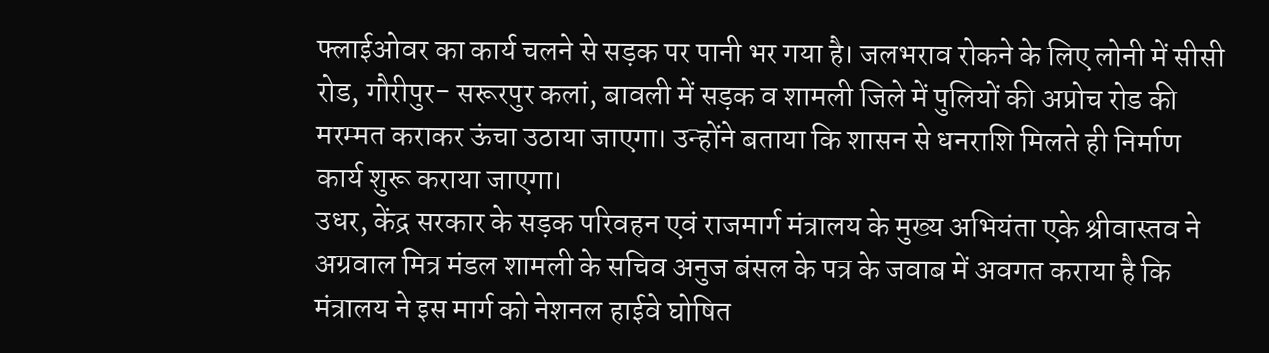फ्लाईओवर का कार्य चलने से सड़क पर पानी भर गया है। जलभराव रोकने के लिए लोनी में सीसी रोड, गौरीपुर- सरूरपुर कलां, बावली में सड़क व शामली जिले में पुलियों की अप्रोच रोड की मरम्मत कराकर ऊंचा उठाया जाएगा। उन्होंने बताया कि शासन से धनराशि मिलते ही निर्माण कार्य शुरू कराया जाएगा।
उधर, केंद्र सरकार के सड़क परिवहन एवं राजमार्ग मंत्रालय के मुख्य अभियंता एके श्रीवास्तव ने अग्रवाल मित्र मंडल शामली के सचिव अनुज बंसल के पत्र के जवाब में अवगत कराया है कि मंत्रालय ने इस मार्ग को नेशनल हाईवे घोषित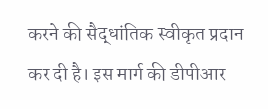करने की सैद्धांतिक स्वीकृत प्रदान कर दी है। इस मार्ग की डीपीआर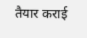तैयार कराई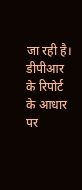जा रही है। डीपीआर के रिपोर्ट के आधार पर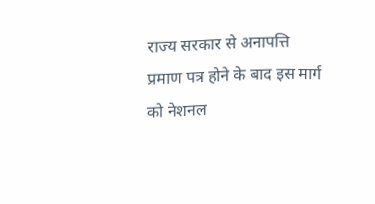राज्य सरकार से अनापत्ति प्रमाण पत्र होने के बाद इस मार्ग को नेशनल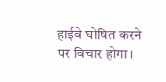हाईवे घोषित करने पर विचार होगा।